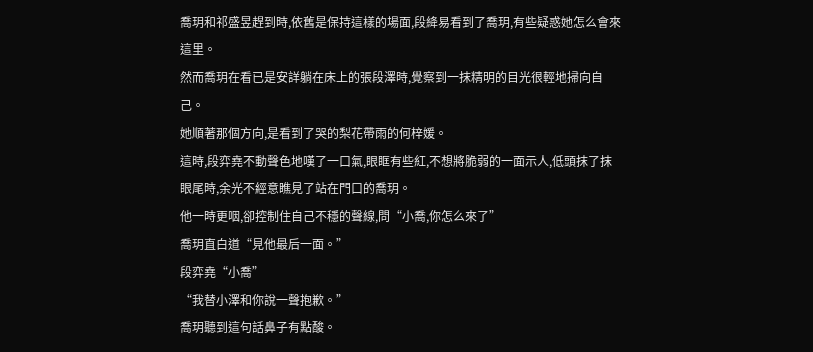喬玥和祁盛昱趕到時,依舊是保持這樣的場面,段絳易看到了喬玥,有些疑惑她怎么會來這里。
然而喬玥在看已是安詳躺在床上的張段澤時,覺察到一抹精明的目光很輕地掃向自己。
她順著那個方向,是看到了哭的梨花帶雨的何梓媛。
這時,段弈堯不動聲色地嘆了一口氣,眼眶有些紅,不想將脆弱的一面示人,低頭抹了抹眼尾時,余光不經意瞧見了站在門口的喬玥。
他一時更咽,卻控制住自己不穩的聲線,問“小喬,你怎么來了”
喬玥直白道“見他最后一面。”
段弈堯“小喬”
“我替小澤和你說一聲抱歉。”
喬玥聽到這句話鼻子有點酸。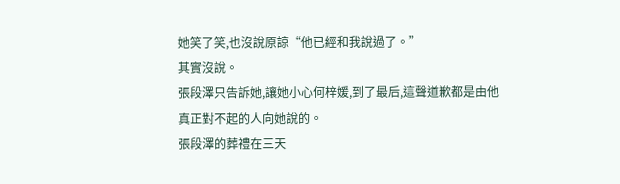她笑了笑,也沒說原諒“他已經和我說過了。”
其實沒說。
張段澤只告訴她,讓她小心何梓媛,到了最后,這聲道歉都是由他真正對不起的人向她說的。
張段澤的葬禮在三天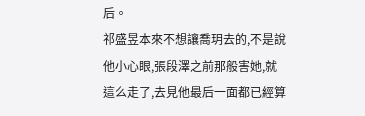后。
祁盛昱本來不想讓喬玥去的,不是說他小心眼,張段澤之前那般害她,就這么走了,去見他最后一面都已經算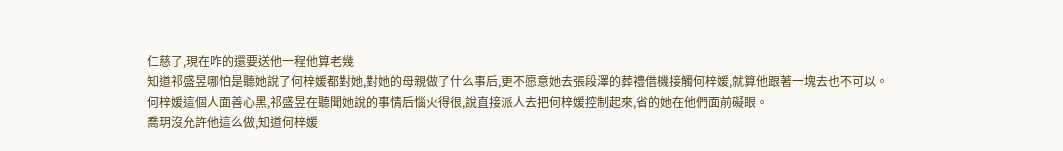仁慈了,現在咋的還要送他一程他算老幾
知道祁盛昱哪怕是聽她說了何梓媛都對她,對她的母親做了什么事后,更不愿意她去張段澤的葬禮借機接觸何梓媛,就算他跟著一塊去也不可以。
何梓媛這個人面善心黑,祁盛昱在聽聞她說的事情后惱火得很,說直接派人去把何梓媛控制起來,省的她在他們面前礙眼。
喬玥沒允許他這么做,知道何梓媛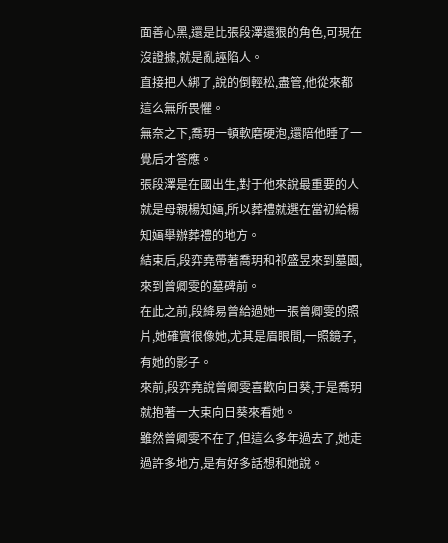面善心黑,還是比張段澤還狠的角色,可現在沒證據,就是亂誣陷人。
直接把人綁了,說的倒輕松,盡管,他從來都這么無所畏懼。
無奈之下,喬玥一頓軟磨硬泡,還陪他睡了一覺后才答應。
張段澤是在國出生,對于他來說最重要的人就是母親楊知婳,所以葬禮就選在當初給楊知婳舉辦葬禮的地方。
結束后,段弈堯帶著喬玥和祁盛昱來到墓園,來到曾卿雯的墓碑前。
在此之前,段絳易曾給過她一張曾卿雯的照片,她確實很像她,尤其是眉眼間,一照鏡子,有她的影子。
來前,段弈堯說曾卿雯喜歡向日葵,于是喬玥就抱著一大束向日葵來看她。
雖然曾卿雯不在了,但這么多年過去了,她走過許多地方,是有好多話想和她說。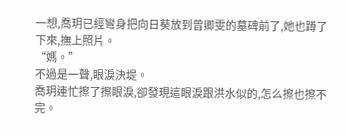一想,喬玥已經彎身把向日葵放到曾卿雯的墓碑前了,她也蹲了下來,撫上照片。
“媽。”
不過是一聲,眼淚決堤。
喬玥連忙擦了擦眼淚,卻發現這眼淚跟洪水似的,怎么擦也擦不完。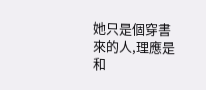她只是個穿書來的人,理應是和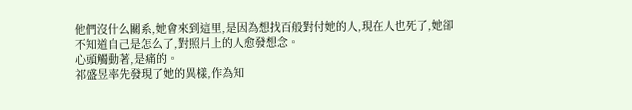他們沒什么關系,她會來到這里,是因為想找百般對付她的人,現在人也死了,她卻不知道自己是怎么了,對照片上的人愈發想念。
心頭觸動著,是痛的。
祁盛昱率先發現了她的異樣,作為知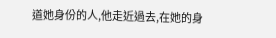道她身份的人,他走近過去,在她的身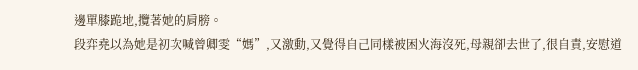邊單膝跪地,攬著她的肩膀。
段弈堯以為她是初次喊曾卿雯“媽”,又激動,又覺得自己同樣被困火海沒死,母親卻去世了,很自責,安慰道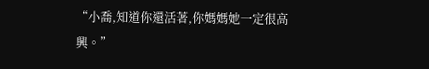“小喬,知道你還活著,你媽媽她一定很高興。”